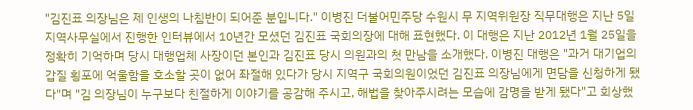"김진표 의장님은 제 인생의 나침반이 되어준 분입니다." 이병진 더불어민주당 수원시 무 지역위원장 직무대행은 지난 5일 지역사무실에서 진행한 인터뷰에서 10년간 모셨던 김진표 국회의장에 대해 표현했다. 이 대행은 지난 2012년 1월 25일을 정확히 기억하며 당시 대행업체 사장이던 본인과 김진표 당시 의원과의 첫 만남을 소개했다. 이병진 대행은 "과거 대기업의 갑질 횡포에 억울함을 호소할 곳이 없어 좌절해 있다가 당시 지역구 국회의원이었던 김진표 의장님에게 면담을 신청하게 됐다"며 "김 의장님이 누구보다 친절하게 이야기를 공감해 주시고, 해법을 찾아주시려는 모습에 감명을 받게 됐다"고 회상했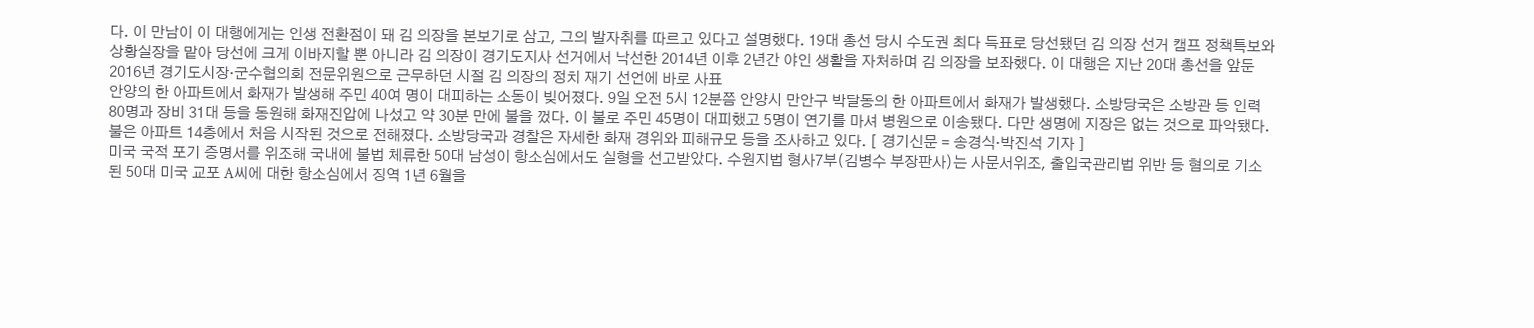다. 이 만남이 이 대행에게는 인생 전환점이 돼 김 의장을 본보기로 삼고, 그의 발자취를 따르고 있다고 설명했다. 19대 총선 당시 수도권 최다 득표로 당선됐던 김 의장 선거 캠프 정책특보와 상황실장을 맡아 당선에 크게 이바지할 뿐 아니라 김 의장이 경기도지사 선거에서 낙선한 2014년 이후 2년간 야인 생활을 자처하며 김 의장을 보좌했다. 이 대행은 지난 20대 총선을 앞둔 2016년 경기도시장·군수협의회 전문위원으로 근무하던 시절 김 의장의 정치 재기 선언에 바로 사표
안양의 한 아파트에서 화재가 발생해 주민 40여 명이 대피하는 소동이 빚어졌다. 9일 오전 5시 12분쯤 안양시 만안구 박달동의 한 아파트에서 화재가 발생했다. 소방당국은 소방관 등 인력 80명과 장비 31대 등을 동원해 화재진압에 나섰고 약 30분 만에 불을 껐다. 이 불로 주민 45명이 대피했고 5명이 연기를 마셔 병원으로 이송됐다. 다만 생명에 지장은 없는 것으로 파악됐다. 불은 아파트 14층에서 처음 시작된 것으로 전해졌다. 소방당국과 경찰은 자세한 화재 경위와 피해규모 등을 조사하고 있다. [ 경기신문 = 송경식‧박진석 기자 ]
미국 국적 포기 증명서를 위조해 국내에 불법 체류한 50대 남성이 항소심에서도 실형을 선고받았다. 수원지법 형사7부(김병수 부장판사)는 사문서위조, 출입국관리법 위반 등 혐의로 기소된 50대 미국 교포 A씨에 대한 항소심에서 징역 1년 6월을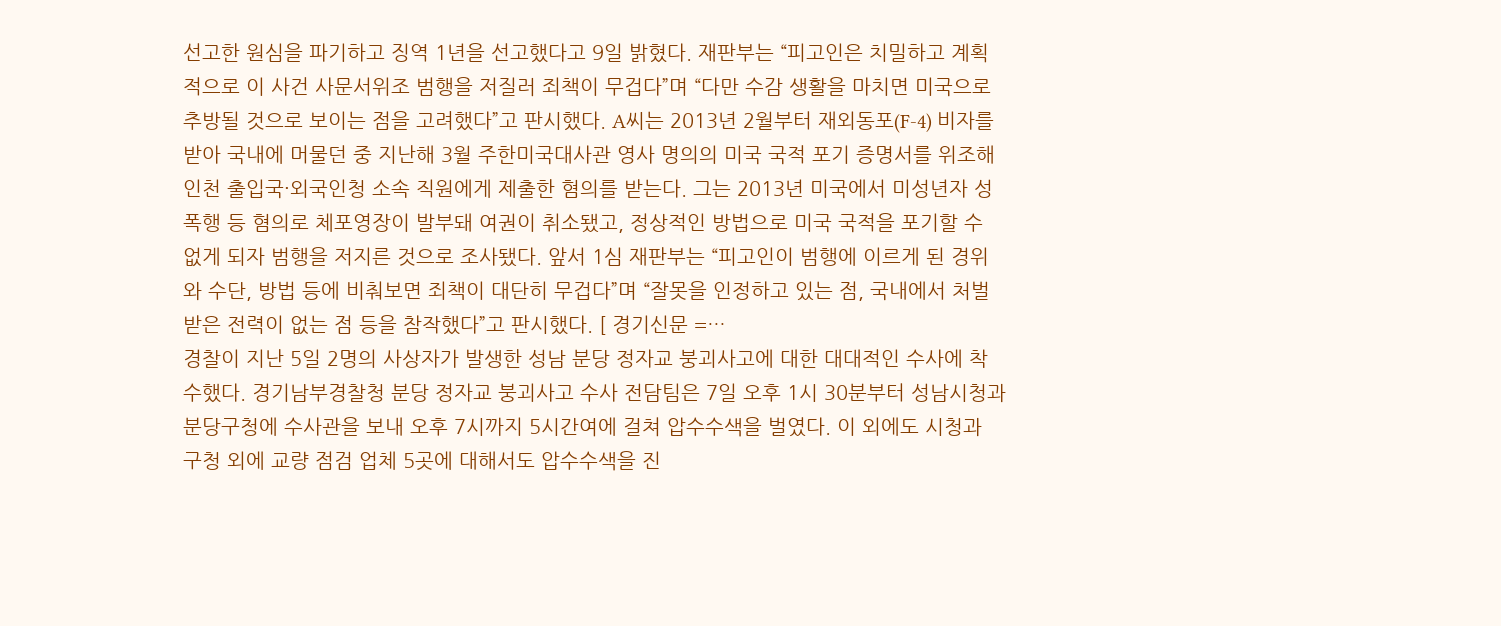선고한 원심을 파기하고 징역 1년을 선고했다고 9일 밝혔다. 재판부는 “피고인은 치밀하고 계획적으로 이 사건 사문서위조 범행을 저질러 죄책이 무겁다”며 “다만 수감 생활을 마치면 미국으로 추방될 것으로 보이는 점을 고려했다”고 판시했다. A씨는 2013년 2월부터 재외동포(F-4) 비자를 받아 국내에 머물던 중 지난해 3월 주한미국대사관 영사 명의의 미국 국적 포기 증명서를 위조해 인천 출입국·외국인청 소속 직원에게 제출한 혐의를 받는다. 그는 2013년 미국에서 미성년자 성폭행 등 혐의로 체포영장이 발부돼 여권이 취소됐고, 정상적인 방법으로 미국 국적을 포기할 수 없게 되자 범행을 저지른 것으로 조사됐다. 앞서 1심 재판부는 “피고인이 범행에 이르게 된 경위와 수단, 방법 등에 비춰보면 죄책이 대단히 무겁다”며 “잘못을 인정하고 있는 점, 국내에서 처벌받은 전력이 없는 점 등을 참작했다”고 판시했다. [ 경기신문 =…
경찰이 지난 5일 2명의 사상자가 발생한 성남 분당 정자교 붕괴사고에 대한 대대적인 수사에 착수했다. 경기남부경찰청 분당 정자교 붕괴사고 수사 전담팀은 7일 오후 1시 30분부터 성남시청과 분당구청에 수사관을 보내 오후 7시까지 5시간여에 걸쳐 압수수색을 벌였다. 이 외에도 시청과 구청 외에 교량 점검 업체 5곳에 대해서도 압수수색을 진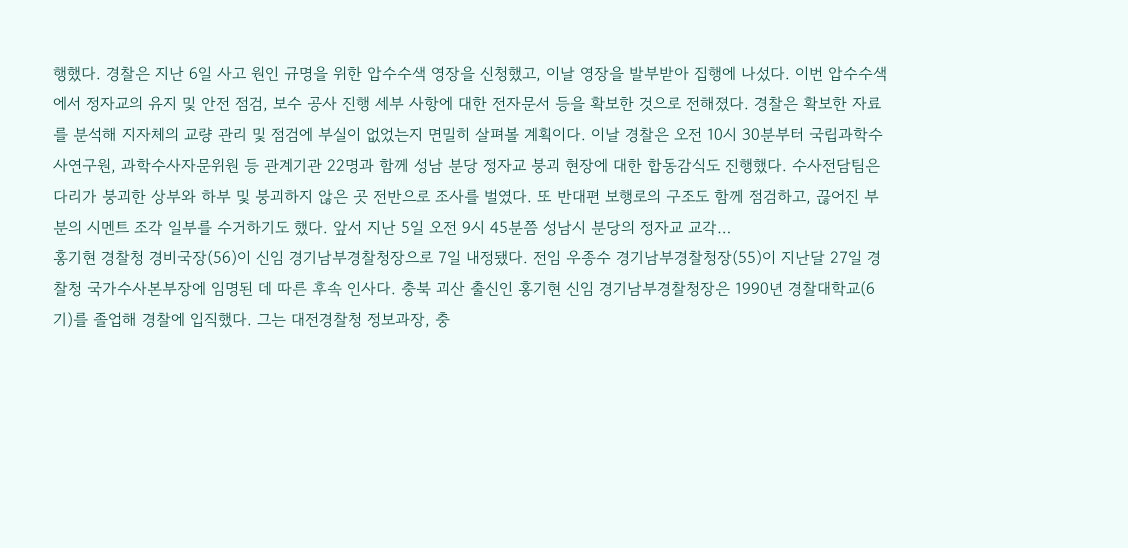행했다. 경찰은 지난 6일 사고 원인 규명을 위한 압수수색 영장을 신청했고, 이날 영장을 발부받아 집행에 나섰다. 이번 압수수색에서 정자교의 유지 및 안전 점검, 보수 공사 진행 세부 사항에 대한 전자문서 등을 확보한 것으로 전해졌다. 경찰은 확보한 자료를 분석해 지자체의 교량 관리 및 점검에 부실이 없었는지 면밀히 살펴볼 계획이다. 이날 경찰은 오전 10시 30분부터 국립과학수사연구원, 과학수사자문위원 등 관계기관 22명과 함께 성남 분당 정자교 붕괴 현장에 대한 합동감식도 진행했다. 수사전담팀은 다리가 붕괴한 상부와 하부 및 붕괴하지 않은 곳 전반으로 조사를 벌였다. 또 반대편 보행로의 구조도 함께 점검하고, 끊어진 부분의 시멘트 조각 일부를 수거하기도 했다. 앞서 지난 5일 오전 9시 45분쯤 성남시 분당의 정자교 교각…
홍기현 경찰청 경비국장(56)이 신임 경기남부경찰청장으로 7일 내정됐다. 전임 우종수 경기남부경찰청장(55)이 지난달 27일 경찰청 국가수사본부장에 임명된 데 따른 후속 인사다. 충북 괴산 출신인 홍기현 신임 경기남부경찰청장은 1990년 경찰대학교(6기)를 졸업해 경찰에 입직했다. 그는 대전경찰청 정보과장, 충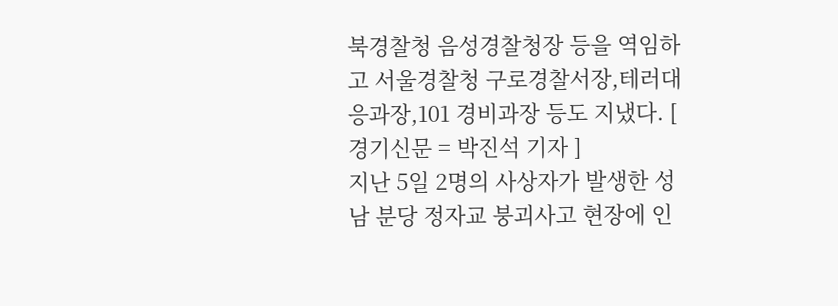북경찰청 음성경찰청장 등을 역임하고 서울경찰청 구로경찰서장,테러대응과장,101 경비과장 등도 지냈다. [ 경기신문 = 박진석 기자 ]
지난 5일 2명의 사상자가 발생한 성남 분당 정자교 붕괴사고 현장에 인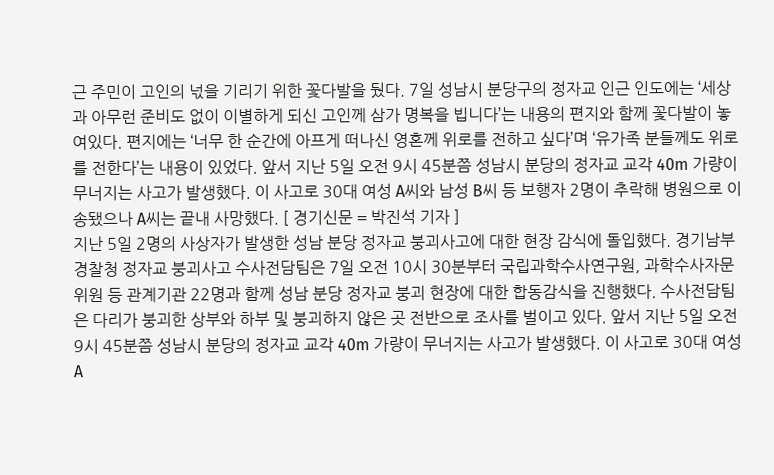근 주민이 고인의 넋을 기리기 위한 꽃다발을 뒀다. 7일 성남시 분당구의 정자교 인근 인도에는 ‘세상과 아무런 준비도 없이 이별하게 되신 고인께 삼가 명복을 빕니다’는 내용의 편지와 함께 꽃다발이 놓여있다. 편지에는 ‘너무 한 순간에 아프게 떠나신 영혼께 위로를 전하고 싶다’며 ‘유가족 분들께도 위로를 전한다’는 내용이 있었다. 앞서 지난 5일 오전 9시 45분쯤 성남시 분당의 정자교 교각 40m 가량이 무너지는 사고가 발생했다. 이 사고로 30대 여성 A씨와 남성 B씨 등 보행자 2명이 추락해 병원으로 이송됐으나 A씨는 끝내 사망했다. [ 경기신문 = 박진석 기자 ]
지난 5일 2명의 사상자가 발생한 성남 분당 정자교 붕괴사고에 대한 현장 감식에 돌입했다. 경기남부경찰청 정자교 붕괴사고 수사전담팀은 7일 오전 10시 30분부터 국립과학수사연구원, 과학수사자문위원 등 관계기관 22명과 함께 성남 분당 정자교 붕괴 현장에 대한 합동감식을 진행했다. 수사전담팀은 다리가 붕괴한 상부와 하부 및 붕괴하지 않은 곳 전반으로 조사를 벌이고 있다. 앞서 지난 5일 오전 9시 45분쯤 성남시 분당의 정자교 교각 40m 가량이 무너지는 사고가 발생했다. 이 사고로 30대 여성 A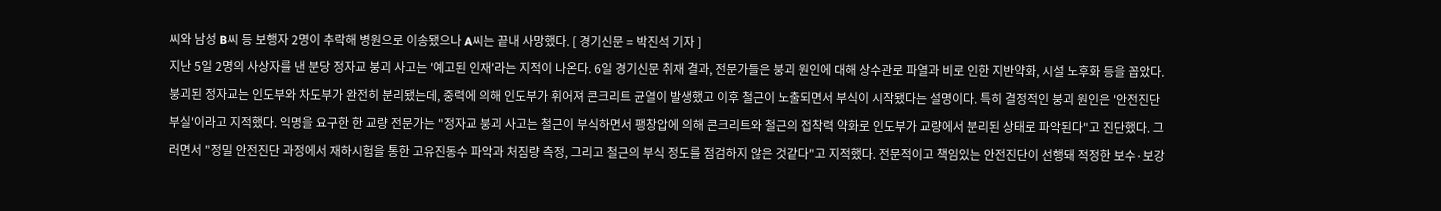씨와 남성 B씨 등 보행자 2명이 추락해 병원으로 이송됐으나 A씨는 끝내 사망했다. [ 경기신문 = 박진석 기자 ]
지난 5일 2명의 사상자를 낸 분당 정자교 붕괴 사고는 '예고된 인재'라는 지적이 나온다. 6일 경기신문 취재 결과, 전문가들은 붕괴 원인에 대해 상수관로 파열과 비로 인한 지반약화, 시설 노후화 등을 꼽았다. 붕괴된 정자교는 인도부와 차도부가 완전히 분리됐는데, 중력에 의해 인도부가 휘어져 콘크리트 균열이 발생했고 이후 철근이 노출되면서 부식이 시작됐다는 설명이다. 특히 결정적인 붕괴 원인은 '안전진단 부실'이라고 지적했다. 익명을 요구한 한 교량 전문가는 "정자교 붕괴 사고는 철근이 부식하면서 팽창압에 의해 콘크리트와 철근의 접착력 약화로 인도부가 교량에서 분리된 상태로 파악된다"고 진단했다. 그러면서 "정밀 안전진단 과정에서 재하시험을 통한 고유진동수 파악과 처짐량 측정, 그리고 철근의 부식 정도를 점검하지 않은 것같다"고 지적했다. 전문적이고 책임있는 안전진단이 선행돼 적정한 보수·보강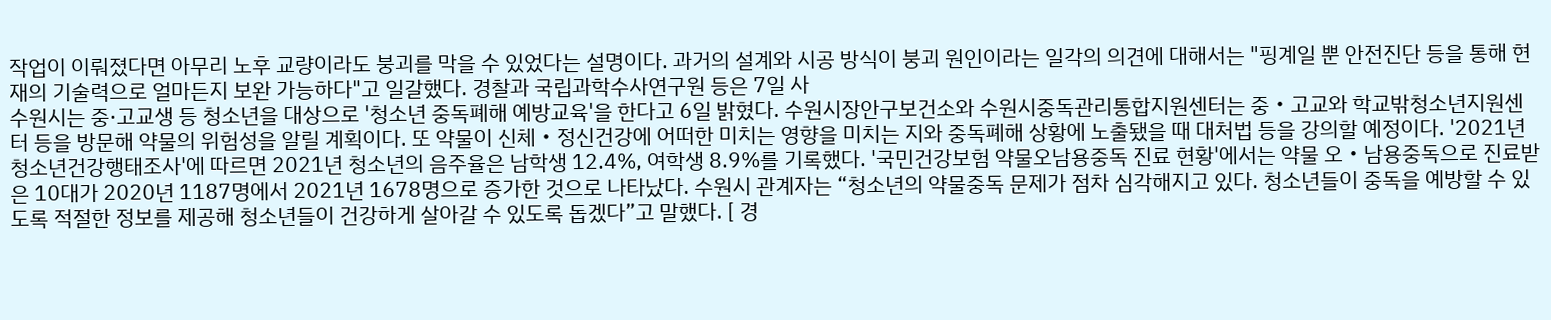작업이 이뤄졌다면 아무리 노후 교량이라도 붕괴를 막을 수 있었다는 설명이다. 과거의 설계와 시공 방식이 붕괴 원인이라는 일각의 의견에 대해서는 "핑계일 뿐 안전진단 등을 통해 현재의 기술력으로 얼마든지 보완 가능하다"고 일갈했다. 경찰과 국립과학수사연구원 등은 7일 사
수원시는 중·고교생 등 청소년을 대상으로 '청소년 중독폐해 예방교육'을 한다고 6일 밝혔다. 수원시장안구보건소와 수원시중독관리통합지원센터는 중‧고교와 학교밖청소년지원센터 등을 방문해 약물의 위험성을 알릴 계획이다. 또 약물이 신체‧정신건강에 어떠한 미치는 영향을 미치는 지와 중독폐해 상황에 노출됐을 때 대처법 등을 강의할 예정이다. '2021년 청소년건강행태조사'에 따르면 2021년 청소년의 음주율은 남학생 12.4%, 여학생 8.9%를 기록했다. '국민건강보험 약물오남용중독 진료 현황'에서는 약물 오‧남용중독으로 진료받은 10대가 2020년 1187명에서 2021년 1678명으로 증가한 것으로 나타났다. 수원시 관계자는 “청소년의 약물중독 문제가 점차 심각해지고 있다. 청소년들이 중독을 예방할 수 있도록 적절한 정보를 제공해 청소년들이 건강하게 살아갈 수 있도록 돕겠다”고 말했다. [ 경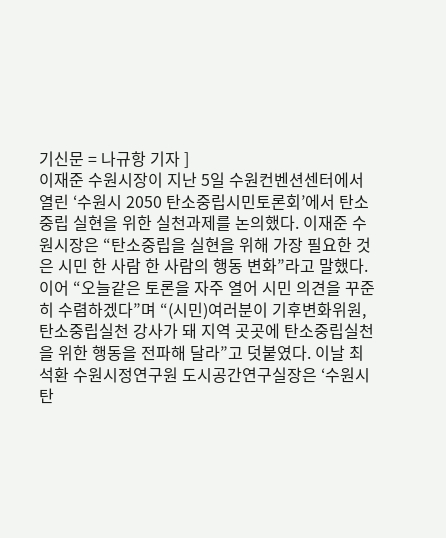기신문 = 나규항 기자 ]
이재준 수원시장이 지난 5일 수원컨벤션센터에서 열린 ‘수원시 2050 탄소중립시민토론회’에서 탄소중립 실현을 위한 실천과제를 논의했다. 이재준 수원시장은 “탄소중립을 실현을 위해 가장 필요한 것은 시민 한 사람 한 사람의 행동 변화”라고 말했다. 이어 “오늘같은 토론을 자주 열어 시민 의견을 꾸준히 수렴하겠다”며 “(시민)여러분이 기후변화위원, 탄소중립실천 강사가 돼 지역 곳곳에 탄소중립실천을 위한 행동을 전파해 달라”고 덧붙였다. 이날 최석환 수원시정연구원 도시공간연구실장은 ‘수원시 탄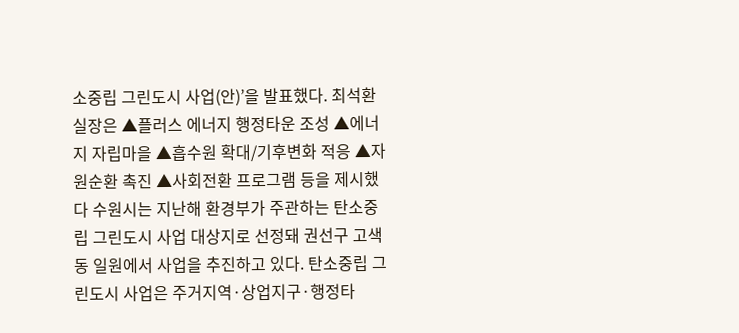소중립 그린도시 사업(안)’을 발표했다. 최석환 실장은 ▲플러스 에너지 행정타운 조성 ▲에너지 자립마을 ▲흡수원 확대/기후변화 적응 ▲자원순환 촉진 ▲사회전환 프로그램 등을 제시했다 수원시는 지난해 환경부가 주관하는 탄소중립 그린도시 사업 대상지로 선정돼 권선구 고색동 일원에서 사업을 추진하고 있다. 탄소중립 그린도시 사업은 주거지역·상업지구·행정타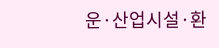운·산업시설·환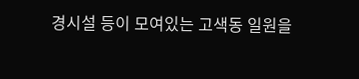경시설 등이 모여있는 고색동 일원을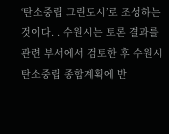‘탄소중립 그린도시’로 조성하는 것이다. . 수원시는 토론 결과를 관련 부서에서 검토한 후 수원시 탄소중립 종합계획에 반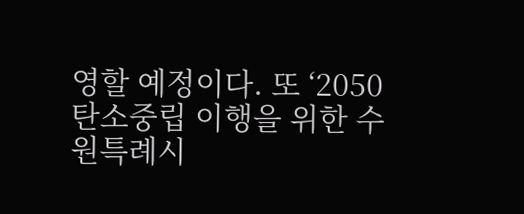영할 예정이다. 또 ‘2050 탄소중립 이행을 위한 수원특례시